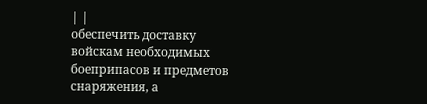| |
обеспечить доставку войскам необходимых боеприпасов и предметов снаряжения, а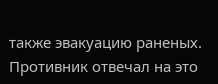также эвакуацию раненых.
Противник отвечал на это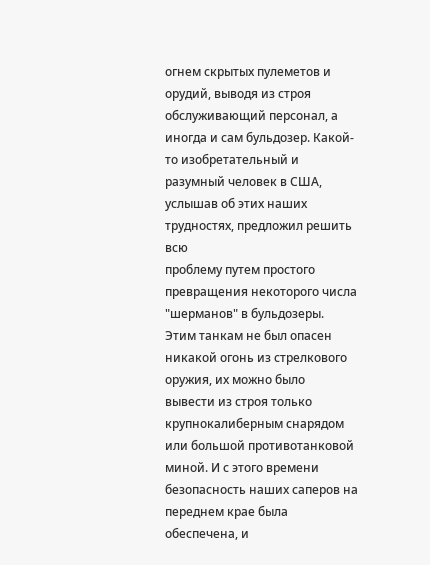огнем скрытых пулеметов и орудий, выводя из строя
обслуживающий персонал, а иногда и сам бульдозер. Какой-то изобретательный и
разумный человек в США, услышав об этих наших трудностях, предложил решить всю
проблему путем простого превращения некоторого числа "шерманов" в бульдозеры.
Этим танкам не был опасен никакой огонь из стрелкового оружия, их можно было
вывести из строя только крупнокалиберным снарядом или большой противотанковой
миной. И с этого времени безопасность наших саперов на переднем крае была
обеспечена, и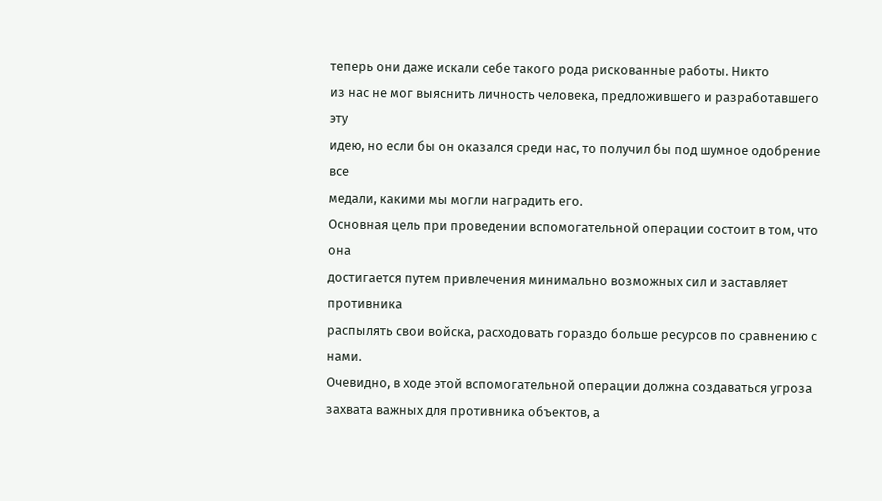теперь они даже искали себе такого рода рискованные работы. Никто
из нас не мог выяснить личность человека, предложившего и разработавшего эту
идею, но если бы он оказался среди нас, то получил бы под шумное одобрение все
медали, какими мы могли наградить его.
Основная цель при проведении вспомогательной операции состоит в том, что она
достигается путем привлечения минимально возможных сил и заставляет противника
распылять свои войска, расходовать гораздо больше ресурсов по сравнению с нами.
Очевидно, в ходе этой вспомогательной операции должна создаваться угроза
захвата важных для противника объектов, а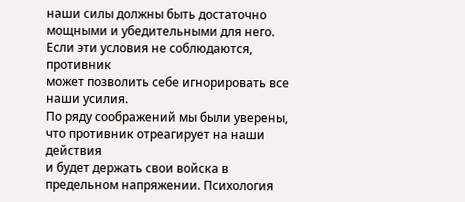наши силы должны быть достаточно
мощными и убедительными для него. Если эти условия не соблюдаются, противник
может позволить себе игнорировать все наши усилия.
По ряду соображений мы были уверены, что противник отреагирует на наши действия
и будет держать свои войска в предельном напряжении. Психология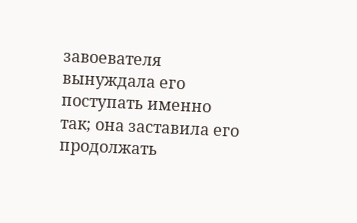завоевателя
вынуждала его поступать именно так; она заставила его продолжать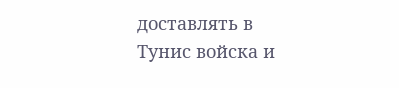доставлять в
Тунис войска и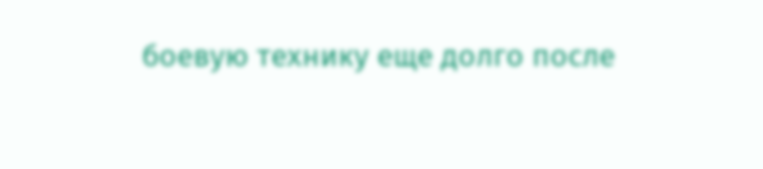боевую технику еще долго после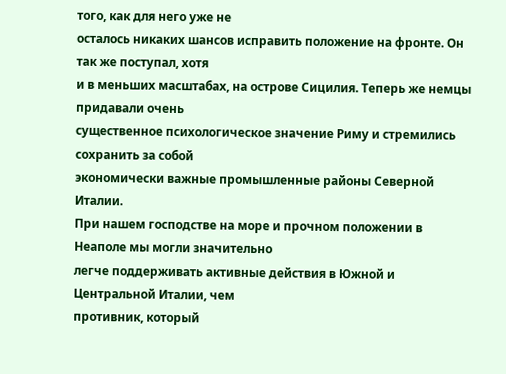того, как для него уже не
осталось никаких шансов исправить положение на фронте. Он так же поступал, хотя
и в меньших масштабах, на острове Сицилия. Теперь же немцы придавали очень
существенное психологическое значение Риму и стремились сохранить за собой
экономически важные промышленные районы Северной Италии.
При нашем господстве на море и прочном положении в Неаполе мы могли значительно
легче поддерживать активные действия в Южной и Центральной Италии, чем
противник, который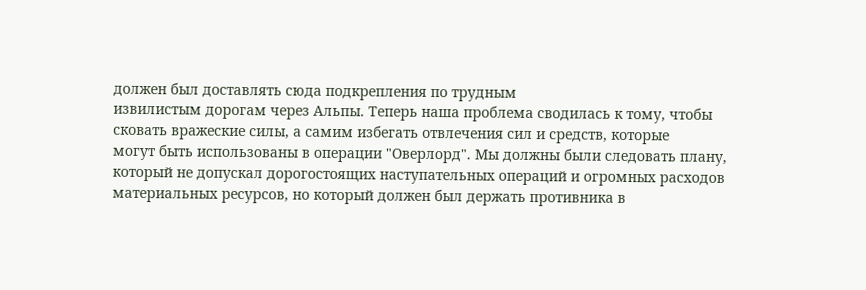должен был доставлять сюда подкрепления по трудным
извилистым дорогам через Альпы. Теперь наша проблема сводилась к тому, чтобы
сковать вражеские силы, а самим избегать отвлечения сил и средств, которые
могут быть использованы в операции "Оверлорд". Мы должны были следовать плану,
который не допускал дорогостоящих наступательных операций и огромных расходов
материальных ресурсов, но который должен был держать противника в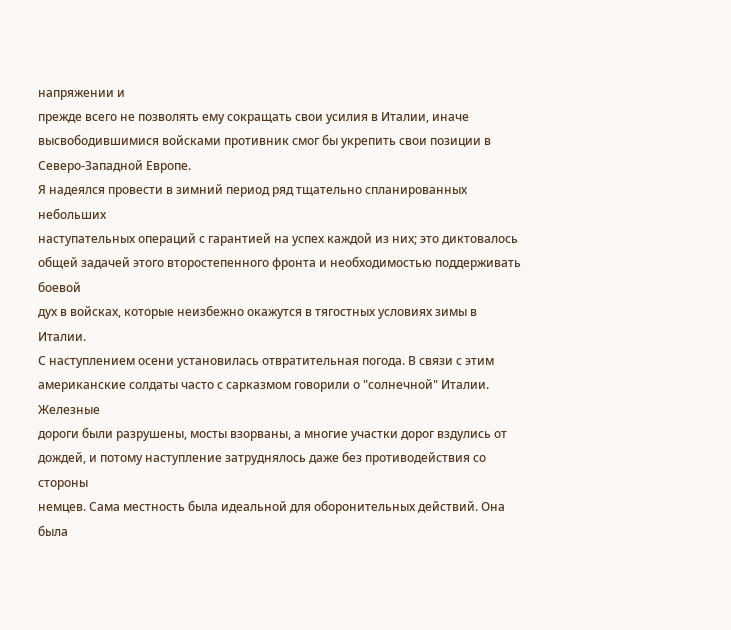напряжении и
прежде всего не позволять ему сокращать свои усилия в Италии, иначе
высвободившимися войсками противник смог бы укрепить свои позиции в
Северо-Западной Европе.
Я надеялся провести в зимний период ряд тщательно спланированных небольших
наступательных операций с гарантией на успех каждой из них; это диктовалось
общей задачей этого второстепенного фронта и необходимостью поддерживать боевой
дух в войсках, которые неизбежно окажутся в тягостных условиях зимы в Италии.
С наступлением осени установилась отвратительная погода. В связи с этим
американские солдаты часто с сарказмом говорили о "солнечной" Италии. Железные
дороги были разрушены, мосты взорваны, а многие участки дорог вздулись от
дождей, и потому наступление затруднялось даже без противодействия со стороны
немцев. Сама местность была идеальной для оборонительных действий. Она была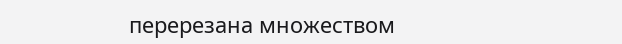перерезана множеством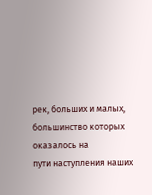рек, больших и малых, большинство которых оказалось на
пути наступления наших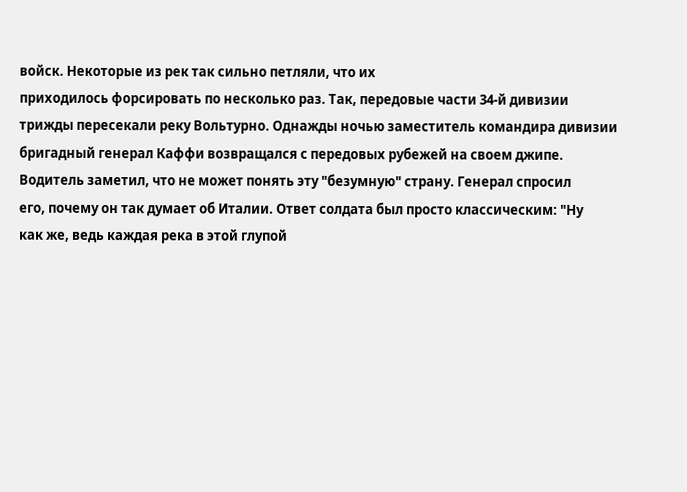войск. Некоторые из рек так сильно петляли, что их
приходилось форсировать по несколько раз. Так, передовые части 34-й дивизии
трижды пересекали реку Вольтурно. Однажды ночью заместитель командира дивизии
бригадный генерал Каффи возвращался с передовых рубежей на своем джипе.
Водитель заметил, что не может понять эту "безумную" страну. Генерал спросил
его, почему он так думает об Италии. Ответ солдата был просто классическим: "Ну
как же, ведь каждая река в этой глупой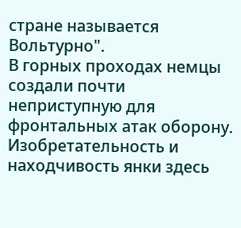стране называется Вольтурно".
В горных проходах немцы создали почти неприступную для фронтальных атак оборону.
Изобретательность и находчивость янки здесь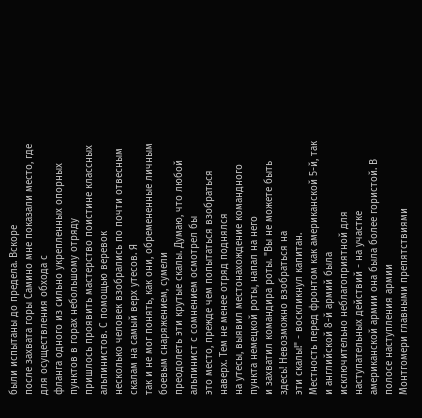были испытаны до предела. Вскоре
после захвата горы Самино мне показали место, где для осуществления обхода с
фланга одного из сильно укрепленных опорных пунктов в горах небольшому отряду
пришлось проявить мастерство поистине классных альпинистов. С помощью веревок
несколько человек взобрались по почти отвесным скалам на самый верх утесов. Я
так и не мог понять, как они, обремененные личным боевым снаряжением, сумели
преодолеть эти крутые скалы. Думаю, что любой альпинист с сомнением осмотрел бы
это место, прежде чем попытаться взобраться наверх. Тем не менее отряд поднялся
на утесы, выявил местонахождение командного пункта немецкой роты, напал на него
и захватил командира роты. "Вы не можете быть здесь! Невозможно взобраться на
эти скалы!" - воскликнул капитан.
Местность перед фронтом как американской 5-й, так и английской 8-й армий была
исключительно неблагоприятной для наступательных действий - на участке
американской армии она была более гористой. В полосе наступления армии
Монтгомери главными препятствиями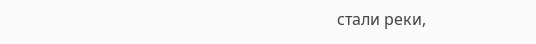стали реки,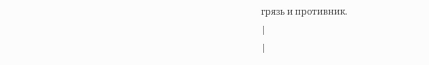грязь и противник.
|
|